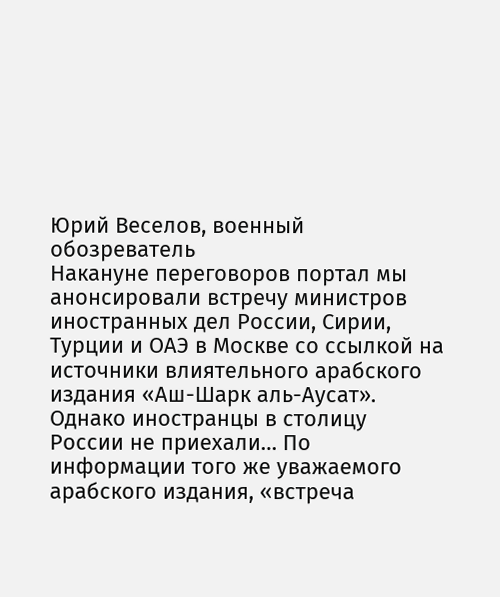Юрий Веселов, военный обозреватель
Накануне переговоров портал мы анонсировали встречу министров иностранных дел России, Сирии, Турции и ОАЭ в Москве со ссылкой на источники влиятельного арабского издания «Аш-Шарк аль-Аусат». Однако иностранцы в столицу России не приехали… По информации того же уважаемого арабского издания, «встреча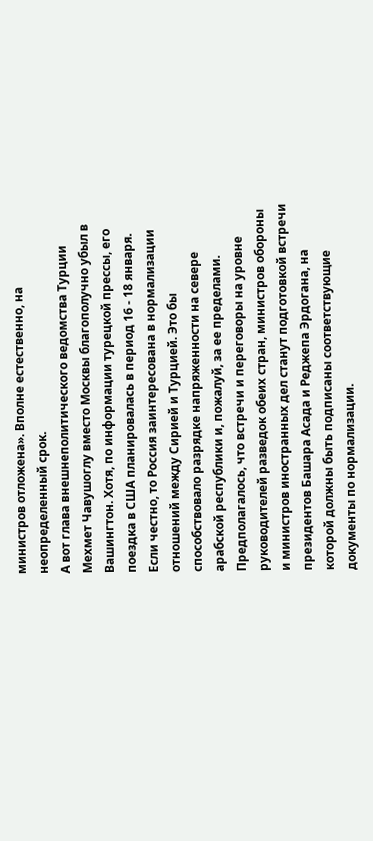министров отложена». Вполне естественно, на неопределенный срок.
А вот глава внешнеполитического ведомства Турции Мехмет Чавушоглу вместо Москвы благополучно убыл в Вашингтон. Хотя, по информации турецкой прессы, его поездка в США планировалась в период 16 - 18 января.
Если честно, то Россия заинтересована в нормализации отношений между Сирией и Турцией. Это бы способствовало разрядке напряженности на севере арабской республики и, пожалуй, за ее пределами. Предполагалось, что встречи и переговоры на уровне руководителей разведок обеих стран, министров обороны и министров иностранных дел станут подготовкой встречи президентов Башара Асада и Реджепа Эрдогана, на которой должны быть подписаны соответствующие документы по нормализации.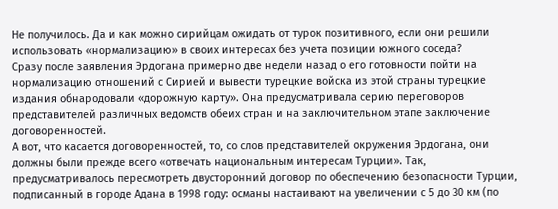Не получилось. Да и как можно сирийцам ожидать от турок позитивного, если они решили использовать «нормализацию» в своих интересах без учета позиции южного соседа?
Сразу после заявления Эрдогана примерно две недели назад о его готовности пойти на нормализацию отношений с Сирией и вывести турецкие войска из этой страны турецкие издания обнародовали «дорожную карту». Она предусматривала серию переговоров представителей различных ведомств обеих стран и на заключительном этапе заключение договоренностей.
А вот, что касается договоренностей, то, со слов представителей окружения Эрдогана, они должны были прежде всего «отвечать национальным интересам Турции». Так, предусматривалось пересмотреть двусторонний договор по обеспечению безопасности Турции, подписанный в городе Адана в 1998 году: османы настаивают на увеличении с 5 до 30 км (по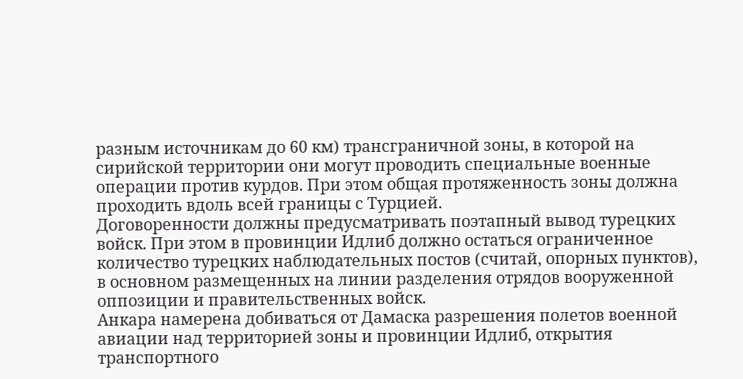разным источникам до 60 км) трансграничной зоны, в которой на сирийской территории они могут проводить специальные военные операции против курдов. При этом общая протяженность зоны должна проходить вдоль всей границы с Турцией.
Договоренности должны предусматривать поэтапный вывод турецких войск. При этом в провинции Идлиб должно остаться ограниченное количество турецких наблюдательных постов (считай, опорных пунктов), в основном размещенных на линии разделения отрядов вооруженной оппозиции и правительственных войск.
Анкара намерена добиваться от Дамаска разрешения полетов военной авиации над территорией зоны и провинции Идлиб, открытия транспортного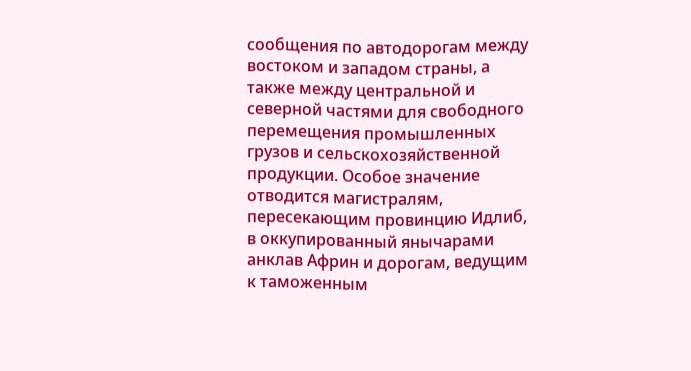сообщения по автодорогам между востоком и западом страны, а также между центральной и северной частями для свободного перемещения промышленных грузов и сельскохозяйственной продукции. Особое значение отводится магистралям, пересекающим провинцию Идлиб, в оккупированный янычарами анклав Африн и дорогам, ведущим к таможенным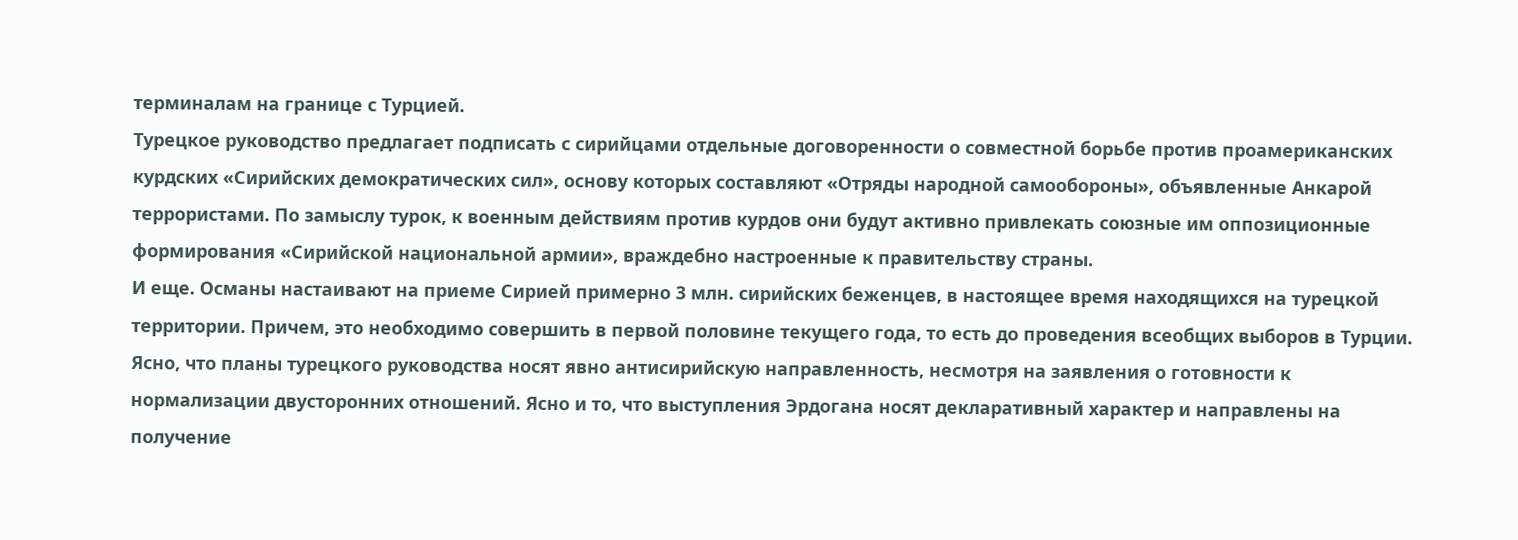терминалам на границе с Турцией.
Турецкое руководство предлагает подписать с сирийцами отдельные договоренности о совместной борьбе против проамериканских курдских «Сирийских демократических сил», основу которых составляют «Отряды народной самообороны», объявленные Анкарой террористами. По замыслу турок, к военным действиям против курдов они будут активно привлекать союзные им оппозиционные формирования «Сирийской национальной армии», враждебно настроенные к правительству страны.
И еще. Османы настаивают на приеме Сирией примерно 3 млн. сирийских беженцев, в настоящее время находящихся на турецкой территории. Причем, это необходимо совершить в первой половине текущего года, то есть до проведения всеобщих выборов в Турции.
Ясно, что планы турецкого руководства носят явно антисирийскую направленность, несмотря на заявления о готовности к нормализации двусторонних отношений. Ясно и то, что выступления Эрдогана носят декларативный характер и направлены на получение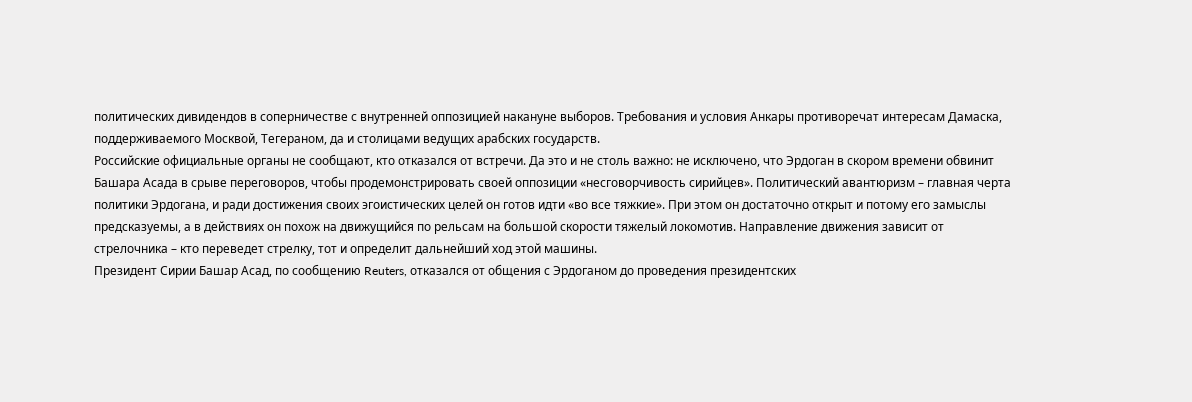политических дивидендов в соперничестве с внутренней оппозицией накануне выборов. Требования и условия Анкары противоречат интересам Дамаска, поддерживаемого Москвой, Тегераном, да и столицами ведущих арабских государств.
Российские официальные органы не сообщают, кто отказался от встречи. Да это и не столь важно: не исключено, что Эрдоган в скором времени обвинит Башара Асада в срыве переговоров, чтобы продемонстрировать своей оппозиции «несговорчивость сирийцев». Политический авантюризм – главная черта политики Эрдогана, и ради достижения своих эгоистических целей он готов идти «во все тяжкие». При этом он достаточно открыт и потому его замыслы предсказуемы, а в действиях он похож на движущийся по рельсам на большой скорости тяжелый локомотив. Направление движения зависит от стрелочника – кто переведет стрелку, тот и определит дальнейший ход этой машины.
Президент Сирии Башар Асад, по сообщению Reuters, отказался от общения с Эрдоганом до проведения президентских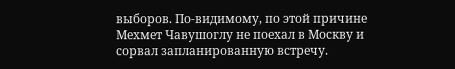выборов. По-видимому, по этой причине Мехмет Чавушоглу не поехал в Москву и сорвал запланированную встречу.